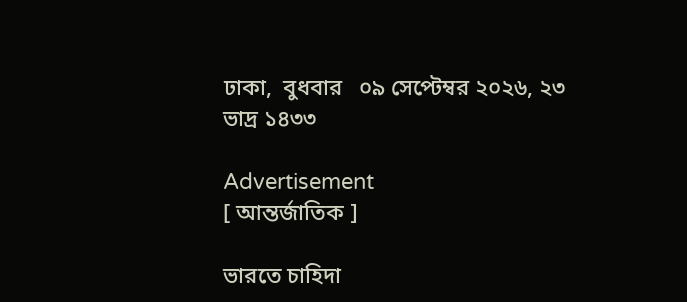ঢাকা,  বুধবার   ০৯ সেপ্টেম্বর ২০২৬, ২৩ ভাদ্র ১৪৩৩

Advertisement
[ আন্তর্জাতিক ]

ভারতে চাহিদা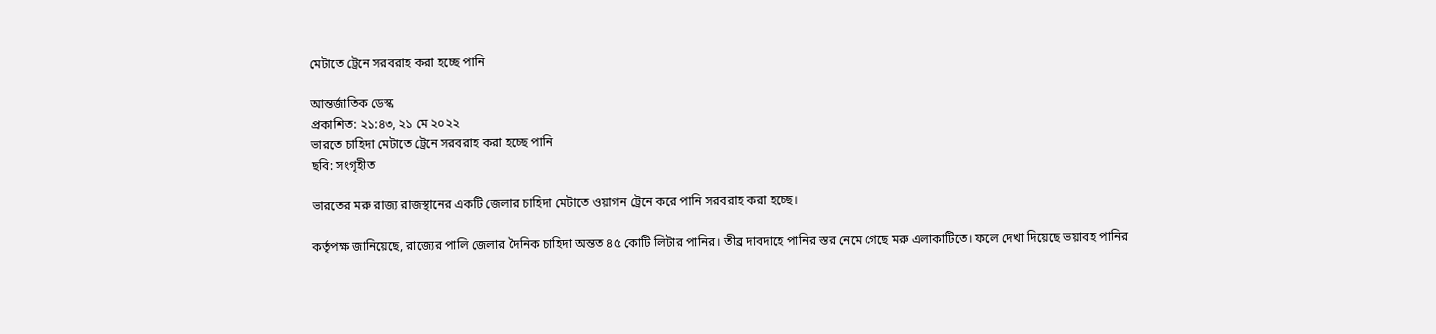মেটাতে ট্রেনে সরবরাহ করা হচ্ছে পানি

আন্তর্জাতিক ডেস্ক
প্রকাশিত: ২১:৪৩, ২১ মে ২০২২
ভারতে চাহিদা মেটাতে ট্রেনে সরবরাহ করা হচ্ছে পানি
ছবি: সংগৃহীত

ভারতের মরু রাজ্য রাজস্থানের একটি জেলার চাহিদা মেটাতে ওয়াগন ট্রেনে করে পানি সরবরাহ করা হচ্ছে।

কর্তৃপক্ষ জানিয়েছে, রাজ্যের পালি জেলার দৈনিক চাহিদা অন্তত ৪৫ কোটি লিটার পানির। তীব্র দাবদাহে পানির স্তর নেমে গেছে মরু এলাকাটিতে। ফলে দেখা দিয়েছে ভয়াবহ পানির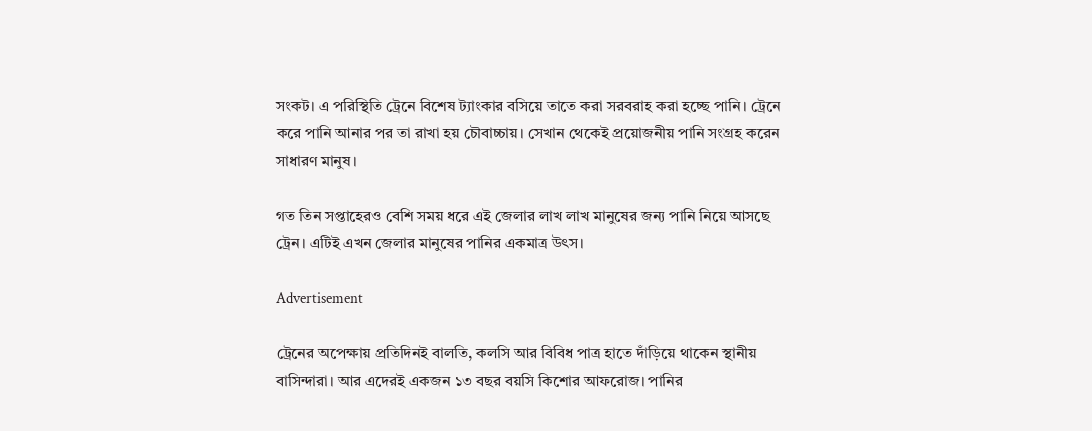সংকট। এ পরিস্থিতি ট্রেনে বিশেষ ট্যাংকার বসিয়ে তাতে করা সরবরাহ করা হচ্ছে পানি। ট্রেনে করে পানি আনার পর তা রাখা হয় চৌবাচ্চায়। সেখান থেকেই প্রয়োজনীয় পানি সংগ্রহ করেন সাধারণ মানুষ।

গত তিন সপ্তাহেরও বেশি সময় ধরে এই জেলার লাখ লাখ মানুষের জন্য পানি নিয়ে আসছে ট্রেন। এটিই এখন জেলার মানুষের পানির একমাত্র উৎস।

Advertisement

ট্রেনের অপেক্ষায় প্রতিদিনই বালতি, কলসি আর বিবিধ পাত্র হাতে দাঁড়িয়ে থাকেন স্থানীয় বাসিন্দারা। আর এদেরই একজন ১৩ বছর বয়সি কিশোর আফরোজ। পানির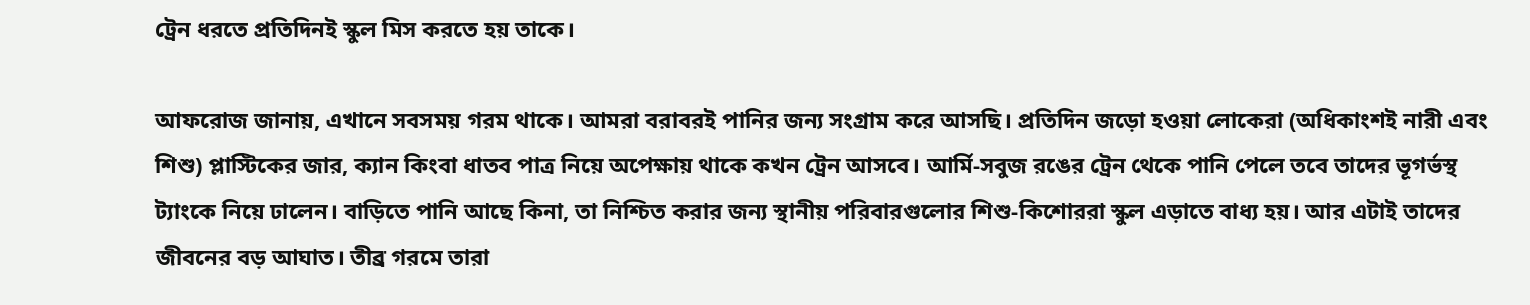ট্রেন ধরতে প্রতিদিনই স্কুল মিস করতে হয় তাকে।

আফরোজ জানায়, এখানে সবসময় গরম থাকে। আমরা বরাবরই পানির জন্য সংগ্রাম করে আসছি। প্রতিদিন জড়ো হওয়া লোকেরা (অধিকাংশই নারী এবং শিশু) প্লাস্টিকের জার, ক্যান কিংবা ধাতব পাত্র নিয়ে অপেক্ষায় থাকে কখন ট্রেন আসবে। আর্মি-সবুজ রঙের ট্রেন থেকে পানি পেলে তবে তাদের ভূগর্ভস্থ ট্যাংকে নিয়ে ঢালেন। বাড়িতে পানি আছে কিনা, তা নিশ্চিত করার জন্য স্থানীয় পরিবারগুলোর শিশু-কিশোররা স্কুল এড়াতে বাধ্য হয়। আর এটাই তাদের জীবনের বড় আঘাত। তীব্র গরমে তারা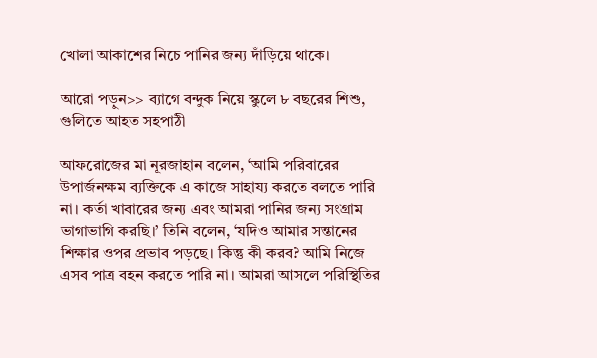খোলা আকাশের নিচে পানির জন্য দাঁড়িয়ে থাকে।

আরো পড়ুন>> ব্যাগে বন্দুক নিয়ে স্কুলে ৮ বছরের শিশু, গুলিতে আহত সহপাঠী

আফরোজের মা নূরজাহান বলেন, ‘আমি পরিবারের উপার্জনক্ষম ব্যক্তিকে এ কাজে সাহায্য করতে বলতে পারি না। কর্তা খাবারের জন্য এবং আমরা পানির জন্য সংগ্রাম ভাগাভাগি করছি।’ তিনি বলেন, ‘যদিও আমার সন্তানের শিক্ষার ওপর প্রভাব পড়ছে। কিন্তু কী করব? আমি নিজে এসব পাত্র বহন করতে পারি না। আমরা আসলে পরিস্থিতির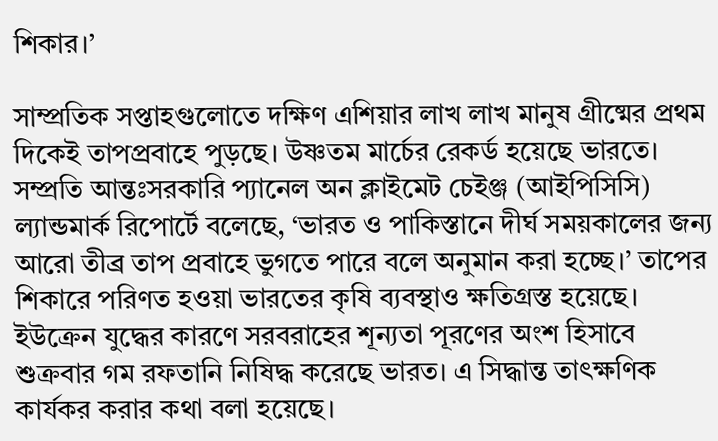শিকার।’

সাম্প্রতিক সপ্তাহগুলোতে দক্ষিণ এশিয়ার লাখ লাখ মানুষ গ্রীষ্মের প্রথম দিকেই তাপপ্রবাহে পুড়ছে। উষ্ণতম মার্চের রেকর্ড হয়েছে ভারতে। সম্প্রতি আন্তঃসরকারি প্যানেল অন ক্লাইমেট চেইঞ্জ (আইপিসিসি) ল্যান্ডমার্ক রিপোর্টে বলেছে, ‘ভারত ও পাকিস্তানে দীর্ঘ সময়কালের জন্য আরো তীব্র তাপ প্রবাহে ভুগতে পারে বলে অনুমান করা হচ্ছে।’ তাপের শিকারে পরিণত হওয়া ভারতের কৃষি ব্যবস্থাও ক্ষতিগ্রস্ত হয়েছে। ইউক্রেন যুদ্ধের কারণে সরবরাহের শূন্যতা পূরণের অংশ হিসাবে শুক্রবার গম রফতানি নিষিদ্ধ করেছে ভারত। এ সিদ্ধান্ত তাৎক্ষণিক কার্যকর করার কথা বলা হয়েছে।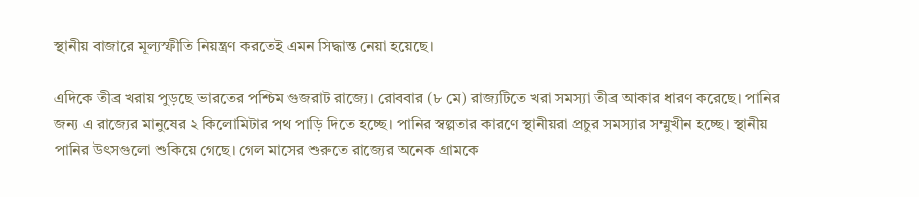স্থানীয় বাজারে মূল্যস্ফীতি নিয়ন্ত্রণ করতেই এমন সিদ্ধান্ত নেয়া হয়েছে।

এদিকে তীব্র খরায় পুড়ছে ভারতের পশ্চিম গুজরাট রাজ্যে। রোববার (৮ মে) রাজ্যটিতে খরা সমস্যা তীব্র আকার ধারণ করেছে। পানির জন্য এ রাজ্যের মানুষের ২ কিলোমিটার পথ পাড়ি দিতে হচ্ছে। পানির স্বল্পতার কারণে স্থানীয়রা প্রচুর সমস্যার সম্মুখীন হচ্ছে। স্থানীয় পানির উৎসগুলো শুকিয়ে গেছে। গেল মাসের শুরুতে রাজ্যের অনেক গ্রামকে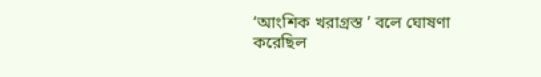‘আংশিক খরাগ্রস্ত ’ বলে ঘোষণা করেছিল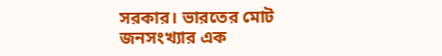সরকার। ভারতের মোট জনসংখ্যার এক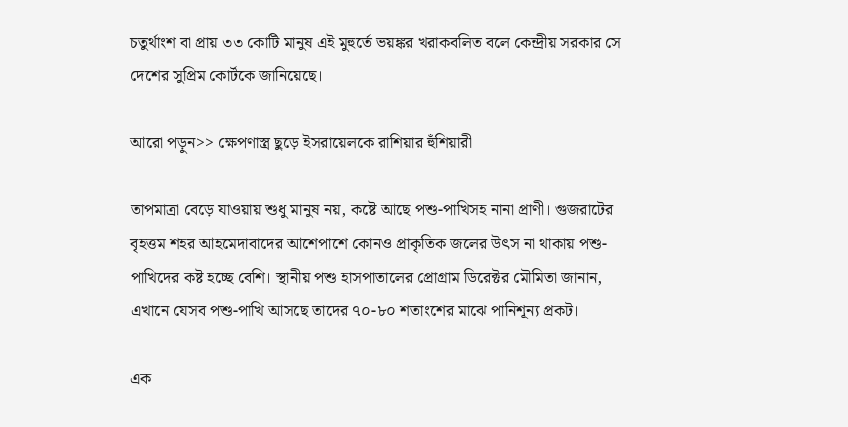চতুর্থাংশ বা প্রায় ৩৩ কোটি মানুষ এই মুহুর্তে ভয়ঙ্কর খরাকবলিত বলে কেন্দ্রীয় সরকার সে দেশের সুপ্রিম কোর্টকে জানিয়েছে।

আরো পড়ুন>> ক্ষেপণাস্ত্র ছুড়ে ইসরায়েলকে রাশিয়ার হুঁশিয়ারী

তাপমাত্রা বেড়ে যাওয়ায় শুধু মানুষ নয়, কষ্টে আছে পশু-পাখিসহ নানা প্রাণী। গুজরাটের বৃহত্তম শহর আহমেদাবাদের আশেপাশে কোনও প্রাকৃতিক জলের উৎস না থাকায় পশু-পাখিদের কষ্ট হচ্ছে বেশি। স্থানীয় পশু হাসপাতালের প্রোগ্রাম ডিরেক্টর মৌমিতা জানান, এখানে যেসব পশু-পাখি আসছে তাদের ৭০-৮০ শতাংশের মাঝে পানিশূন্য প্রকট।

এক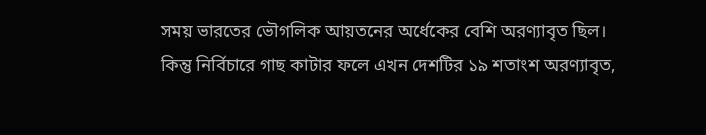সময় ভারতের ভৌগলিক আয়তনের অর্ধেকের বেশি অরণ্যাবৃত ছিল। কিন্তু নির্বিচারে গাছ কাটার ফলে এখন দেশটির ১৯ শতাংশ অরণ্যাবৃত,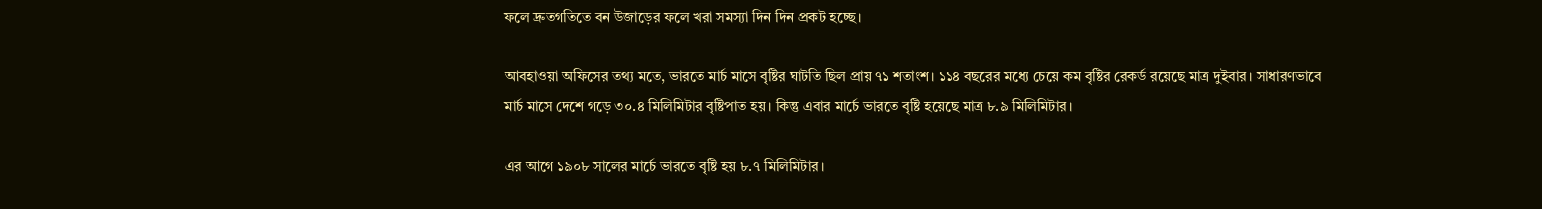ফলে দ্রুতগতিতে বন উজাড়ের ফলে খরা সমস্যা দিন দিন প্রকট হচ্ছে।

আবহাওয়া অফিসের তথ্য মতে, ভারতে মার্চ মাসে বৃষ্টির ঘাটতি ছিল প্রায় ৭১ শতাংশ। ১১৪ বছরের মধ্যে চেয়ে কম বৃষ্টির রেকর্ড রয়েছে মাত্র দুইবার। সাধারণভাবে মার্চ মাসে দেশে গড়ে ৩০.৪ মিলিমিটার বৃষ্টিপাত হয়। কিন্তু এবার মার্চে ভারতে বৃষ্টি হয়েছে মাত্র ৮.৯ মিলিমিটার।

এর আগে ১৯০৮ সালের মার্চে ভারতে বৃষ্টি হয় ৮.৭ মিলিমিটার।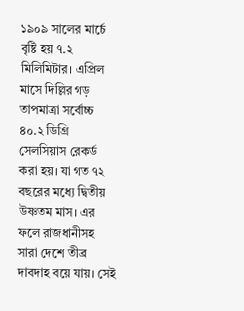১৯০৯ সালের মার্চে বৃষ্টি হয় ৭.২ মিলিমিটার। এপ্রিল মাসে দিল্লির গড় তাপমাত্রা সর্বোচ্চ ৪০.২ ডিগ্রি সেলসিয়াস রেকর্ড করা হয়। যা গত ৭২ বছরের মধ্যে দ্বিতীয় উষ্ণতম মাস। এর ফলে রাজধানীসহ সারা দেশে তীব্র দাবদাহ বয়ে যায়। সেই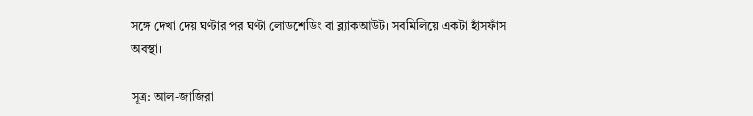সঙ্গে দেখা দেয় ঘণ্টার পর ঘণ্টা লোডশেডিং বা ব্ল্যাকআউট। সবমিলিয়ে একটা হাঁসফাঁস অবস্থা।

সূত্র: আল-জাজিরা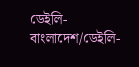ডেইলি-বাংলাদেশ/ডেইলি-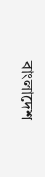বাংলাদেশ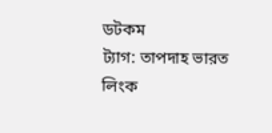ডটকম
ট্যাগ: তাপদাহ ভারত
লিংক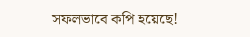সফলভাবে কপি হয়েছে!